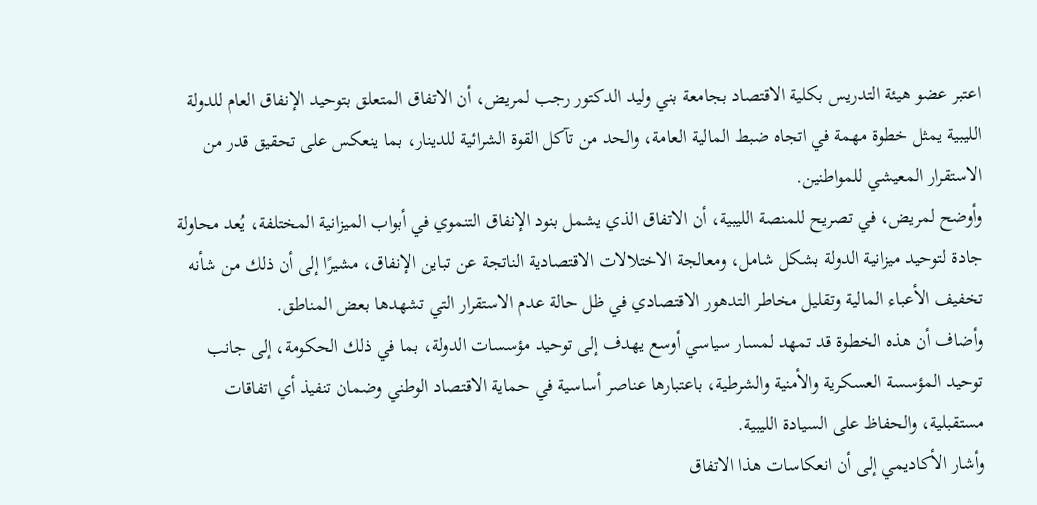اعتبر عضو هيئة التدريس بكلية الاقتصاد بجامعة بني وليد الدكتور رجب لمريض، أن الاتفاق المتعلق بتوحيد الإنفاق العام للدولة الليبية يمثل خطوة مهمة في اتجاه ضبط المالية العامة، والحد من تآكل القوة الشرائية للدينار، بما ينعكس على تحقيق قدر من الاستقرار المعيشي للمواطنين.
وأوضح لمريض، في تصريح للمنصة الليبية، أن الاتفاق الذي يشمل بنود الإنفاق التنموي في أبواب الميزانية المختلفة، يُعد محاولة جادة لتوحيد ميزانية الدولة بشكل شامل، ومعالجة الاختلالات الاقتصادية الناتجة عن تباين الإنفاق، مشيرًا إلى أن ذلك من شأنه تخفيف الأعباء المالية وتقليل مخاطر التدهور الاقتصادي في ظل حالة عدم الاستقرار التي تشهدها بعض المناطق.
وأضاف أن هذه الخطوة قد تمهد لمسار سياسي أوسع يهدف إلى توحيد مؤسسات الدولة، بما في ذلك الحكومة، إلى جانب توحيد المؤسسة العسكرية والأمنية والشرطية، باعتبارها عناصر أساسية في حماية الاقتصاد الوطني وضمان تنفيذ أي اتفاقات مستقبلية، والحفاظ على السيادة الليبية.
وأشار الأكاديمي إلى أن انعكاسات هذا الاتفاق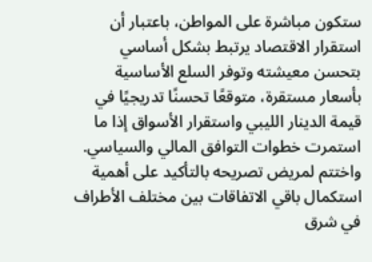ستكون مباشرة على المواطن، باعتبار أن استقرار الاقتصاد يرتبط بشكل أساسي بتحسن معيشته وتوفر السلع الأساسية بأسعار مستقرة، متوقعًا تحسنًا تدريجيًا في قيمة الدينار الليبي واستقرار الأسواق إذا ما استمرت خطوات التوافق المالي والسياسي.
واختتم لمريض تصريحه بالتأكيد على أهمية استكمال باقي الاتفاقات بين مختلف الأطراف في شرق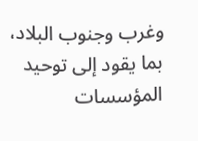وغرب وجنوب البلاد، بما يقود إلى توحيد المؤسسات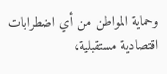وحماية المواطن من أي اضطرابات اقتصادية مستقبلية،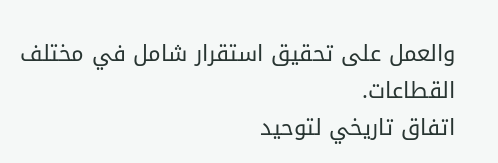والعمل على تحقيق استقرار شامل في مختلف القطاعات.
اتفاق تاريخي لتوحيد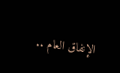الإنفاق العام ..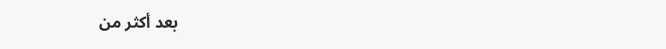بعد أكثر من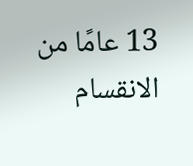13 عامًا من الانقسام